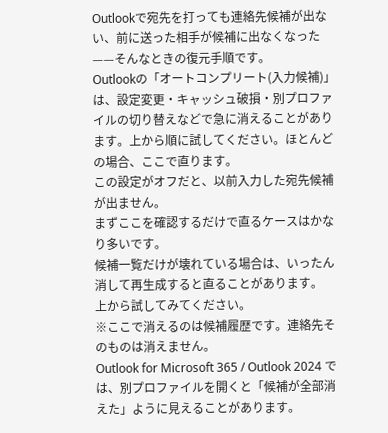Outlookで宛先を打っても連絡先候補が出ない、前に送った相手が候補に出なくなった——そんなときの復元手順です。
Outlookの「オートコンプリート(入力候補)」は、設定変更・キャッシュ破損・別プロファイルの切り替えなどで急に消えることがあります。上から順に試してください。ほとんどの場合、ここで直ります。
この設定がオフだと、以前入力した宛先候補が出ません。
まずここを確認するだけで直るケースはかなり多いです。
候補一覧だけが壊れている場合は、いったん消して再生成すると直ることがあります。
上から試してみてください。
※ここで消えるのは候補履歴です。連絡先そのものは消えません。
Outlook for Microsoft 365 / Outlook 2024 では、別プロファイルを開くと「候補が全部消えた」ように見えることがあります。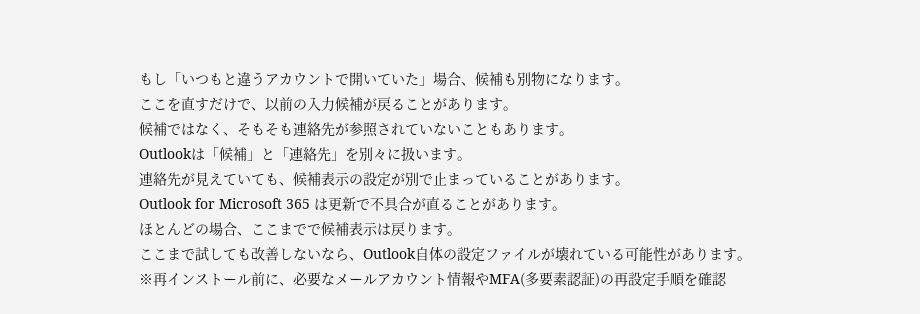もし「いつもと違うアカウントで開いていた」場合、候補も別物になります。
ここを直すだけで、以前の入力候補が戻ることがあります。
候補ではなく、そもそも連絡先が参照されていないこともあります。
Outlookは「候補」と「連絡先」を別々に扱います。
連絡先が見えていても、候補表示の設定が別で止まっていることがあります。
Outlook for Microsoft 365 は更新で不具合が直ることがあります。
ほとんどの場合、ここまでで候補表示は戻ります。
ここまで試しても改善しないなら、Outlook自体の設定ファイルが壊れている可能性があります。
※再インストール前に、必要なメールアカウント情報やMFA(多要素認証)の再設定手順を確認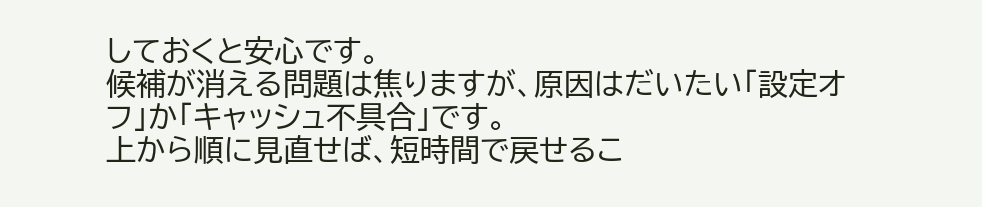しておくと安心です。
候補が消える問題は焦りますが、原因はだいたい「設定オフ」か「キャッシュ不具合」です。
上から順に見直せば、短時間で戻せるこ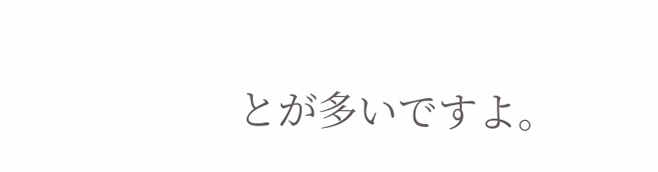とが多いですよ。